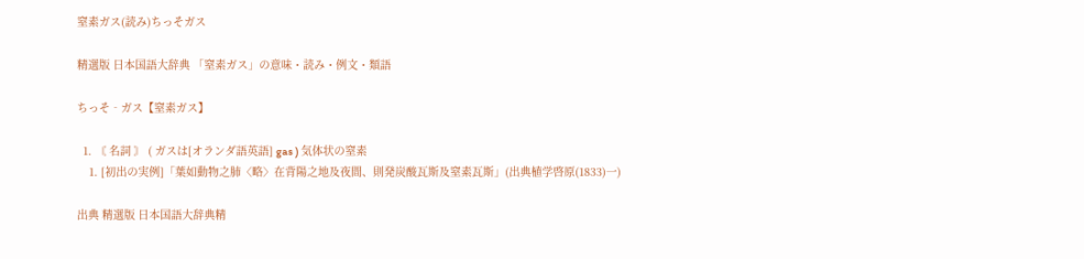窒素ガス(読み)ちっそガス

精選版 日本国語大辞典 「窒素ガス」の意味・読み・例文・類語

ちっそ‐ガス【窒素ガス】

  1. 〘 名詞 〙 ( ガスは[オランダ語英語] gas ) 気体状の窒素
    1. [初出の実例]「葉如動物之肺〈略〉在背陽之地及夜間、則発炭酸瓦斯及窒素瓦斯」(出典植学啓原(1833)一)

出典 精選版 日本国語大辞典精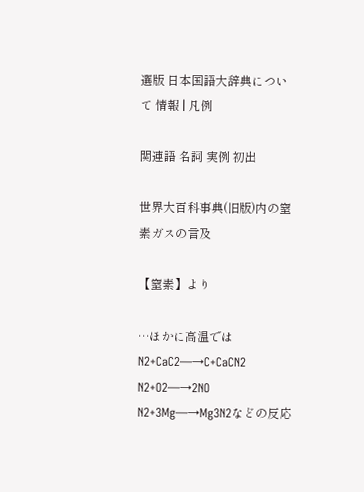選版 日本国語大辞典について 情報 | 凡例

関連語 名詞 実例 初出

世界大百科事典(旧版)内の窒素ガスの言及

【窒素】より

…ほかに高温では N2+CaC2―→C+CaCN2 N2+O2―→2NO N2+3Mg―→Mg3N2などの反応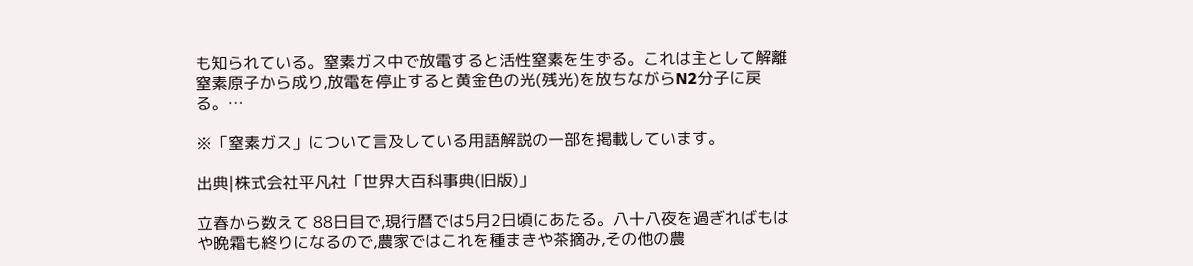も知られている。窒素ガス中で放電すると活性窒素を生ずる。これは主として解離窒素原子から成り,放電を停止すると黄金色の光(残光)を放ちながらN2分子に戻る。…

※「窒素ガス」について言及している用語解説の一部を掲載しています。

出典|株式会社平凡社「世界大百科事典(旧版)」

立春から数えて 88日目で,現行暦では5月2日頃にあたる。八十八夜を過ぎればもはや晩霜も終りになるので,農家ではこれを種まきや茶摘み,その他の農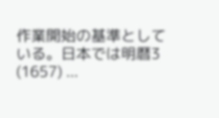作業開始の基準としている。日本では明暦3 (1657) ...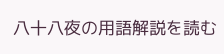八十八夜の用語解説を読む